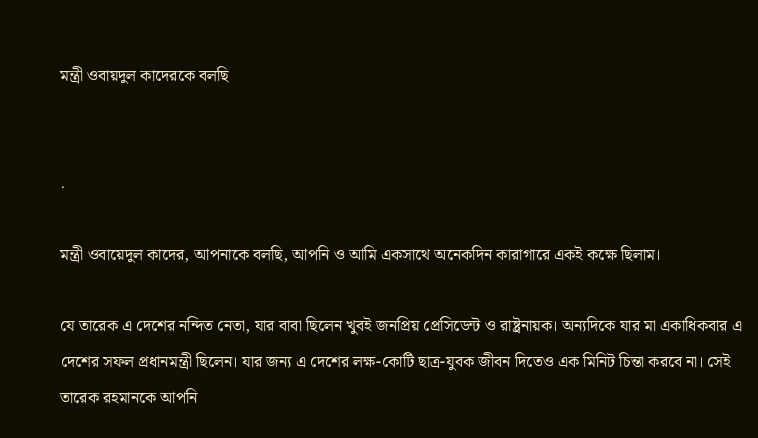মন্ত্রী ওবায়দুল কাদেরকে বলছি


.

মন্ত্রী ওবায়েদুল কাদের, আপনাকে বলছি, আপনি ও আমি একসাথে অনেকদিন কারাগারে একই কক্ষে ছিলাম।

যে তারেক এ দেশের নন্দিত নেতা, যার বাবা ছিলেন খুবই জনপ্রিয় প্রেসিডেন্ট ও রাষ্ট্রনায়ক। অন্যদিকে যার মা একাধিকবার এ দেশের সফল প্রধানমন্ত্রী ছিলেন। যার জন্য এ দেশের লক্ষ-কোটি ছাত্র-যুবক জীবন দিতেও এক মিনিট চিন্তা করবে না। সেই তারেক রহমানকে আপনি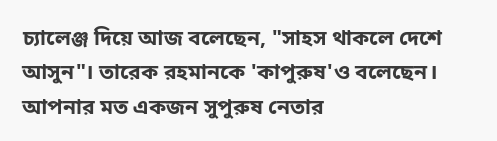চ্যালেঞ্জ দিয়ে আজ বলেছেন, "সাহস থাকলে দেশে আসুন"। তারেক রহমানকে 'কাপুরুষ'ও বলেছেন। আপনার মত একজন সুপুরুষ নেতার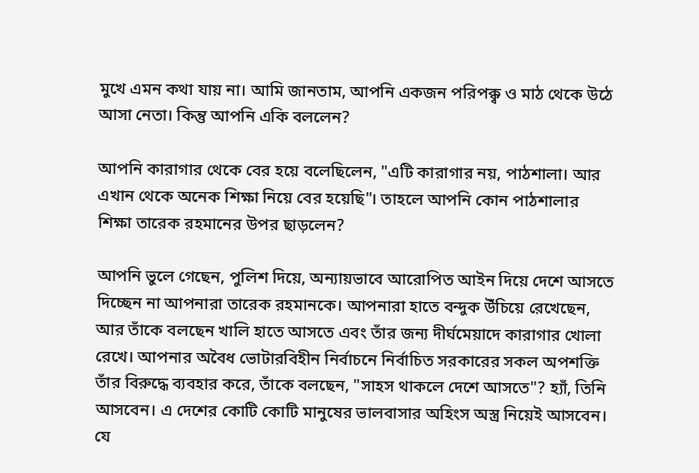মুখে এমন কথা যায় না। আমি জানতাম, আপনি একজন পরিপক্ক্ব ও মাঠ থেকে উঠে আসা নেতা। কিন্তু আপনি একি বললেন?

আপনি কারাগার থেকে বের হয়ে বলেছিলেন, "এটি কারাগার নয়, পাঠশালা। আর এখান থেকে অনেক শিক্ষা নিয়ে বের হয়েছি"। তাহলে আপনি কোন পাঠশালার শিক্ষা তারেক রহমানের উপর ছাড়লেন?

আপনি ভুলে গেছেন, পুলিশ দিয়ে, অন্যায়ভাবে আরোপিত আইন দিয়ে দেশে আসতে দিচ্ছেন না আপনারা তারেক রহমানকে। আপনারা হাতে বন্দুক উঁচিয়ে রেখেছেন, আর তাঁকে বলছেন খালি হাতে আসতে এবং তাঁর জন্য দীর্ঘমেয়াদে কারাগার খোলা রেখে। আপনার অবৈধ ভোটারবিহীন নির্বাচনে নির্বাচিত সরকারের সকল অপশক্তি তাঁর বিরুদ্ধে ব্যবহার করে, তাঁকে বলছেন, "সাহস থাকলে দেশে আসতে"? হ্যাঁ, তিনি আসবেন। এ দেশের কোটি কোটি মানুষের ভালবাসার অহিংস অস্ত্র নিয়েই আসবেন। যে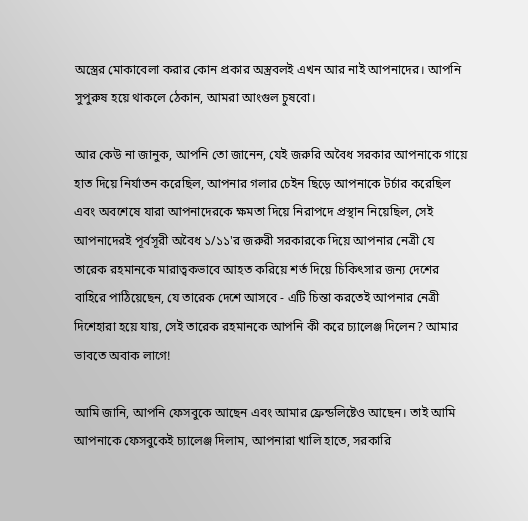অস্ত্রের মোকাবেলা করার কোন প্রকার অস্ত্রবলই এখন আর নাই আপনাদের। আপনি সুপুরুষ হয়ে থাকলে ঠেকান, আমরা আংগুল চুষবো।

আর কেউ না জানুক, আপনি তো জানেন, যেই জরুরি অবৈধ সরকার আপনাকে গায়ে হাত দিয়ে নির্যাতন করেছিল, আপনার গলার চেইন ছিড়ে আপনাকে টর্চার করেছিল এবং অবশেষে যারা আপনাদেরকে ক্ষমতা দিয়ে নিরাপদে প্রস্থান নিয়েছিল, সেই আপনাদেরই পূর্বসূরী অবৈধ ১/১১'র জরুরী সরকারকে দিয়ে আপনার নেত্রী যে তারেক রহমানকে মারাত্বকভাবে আহত করিয়ে শর্ত দিয়ে চিকিৎসার জন্য দেশের বাহিরে পাঠিয়েছেন, যে তারেক দেশে আসবে - এটি চিন্তা করতেই আপনার নেত্রী দিশেহারা হয়ে যায়, সেই তারেক রহমানকে আপনি কী করে চ্যালেঞ্জ দিলেন? আমার ভাবতে অবাক লাগে!

আমি জানি, আপনি ফেসবুকে আছেন এবং আমার ফ্রেন্ডলিষ্টেও আছেন। তাই আমি আপনাকে ফেসবুকেই চ্যালেঞ্জ দিলাম, আপনারা খালি হাতে, সরকারি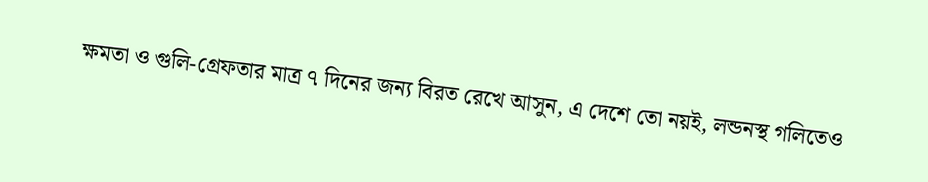ক্ষমতা ও গুলি-গ্রেফতার মাত্র ৭ দিনের জন্য বিরত রেখে আসুন, এ দেশে তো নয়ই, লন্ডনস্থ গলিতেও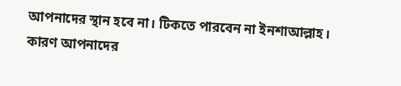আপনাদের স্থান হবে না। টিকতে পারবেন না ইনশাআল্লাহ। কারণ আপনাদের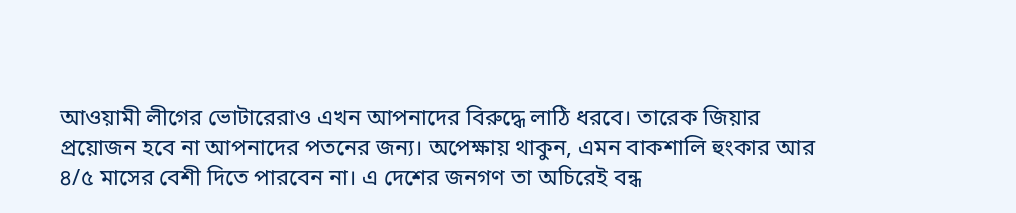আওয়ামী লীগের ভোটারেরাও এখন আপনাদের বিরুদ্ধে লাঠি ধরবে। তারেক জিয়ার প্রয়োজন হবে না আপনাদের পতনের জন্য। অপেক্ষায় থাকুন, এমন বাকশালি হুংকার আর ৪/৫ মাসের বেশী দিতে পারবেন না। এ দেশের জনগণ তা অচিরেই বন্ধ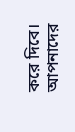করে দিবে। আপনাদের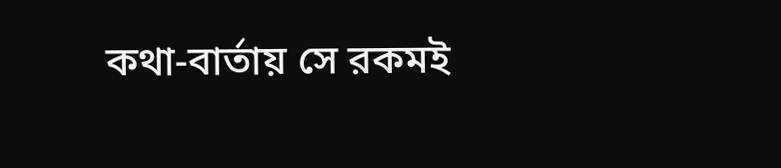কথা-বার্তায় সে রকমই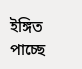ইঙ্গিত পাচ্ছে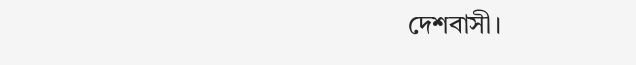দেশবাসী।